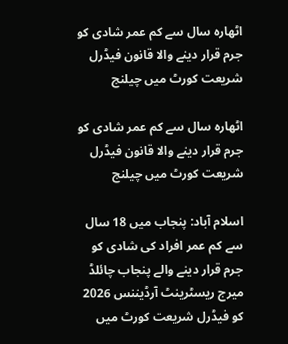اٹھارہ سال سے کم عمر شادی کو جرم قرار دینے والا قانون فیڈرل شریعت کورٹ میں چیلنج

اٹھارہ سال سے کم عمر شادی کو جرم قرار دینے والا قانون فیڈرل شریعت کورٹ میں چیلنج

اسلام آباد: پنجاب میں 18 سال سے کم عمر افراد کی شادی کو جرم قرار دینے والے پنجاب چائلڈ میرج ریسٹرینٹ آرڈیننس 2026 کو فیڈرل شریعت کورٹ میں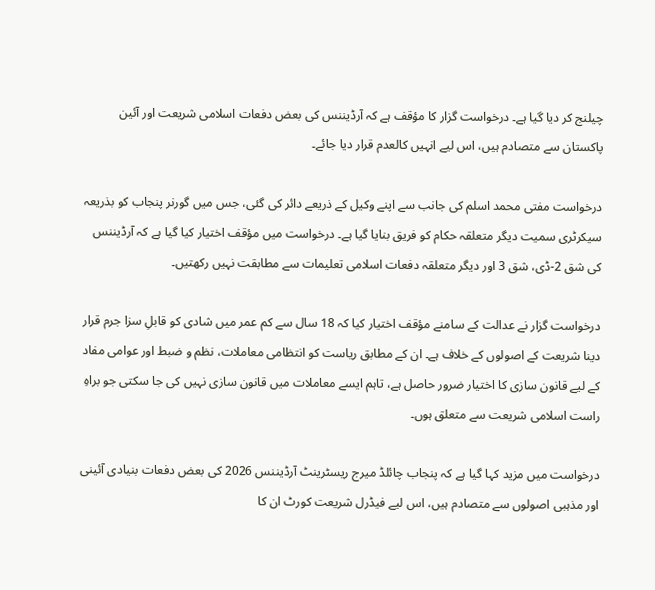چیلنج کر دیا گیا ہے۔ درخواست گزار کا مؤقف ہے کہ آرڈیننس کی بعض دفعات اسلامی شریعت اور آئین پاکستان سے متصادم ہیں، اس لیے انہیں کالعدم قرار دیا جائے۔

درخواست مفتی محمد اسلم کی جانب سے اپنے وکیل کے ذریعے دائر کی گئی، جس میں گورنر پنجاب کو بذریعہ سیکرٹری سمیت دیگر متعلقہ حکام کو فریق بنایا گیا ہے۔ درخواست میں مؤقف اختیار کیا گیا ہے کہ آرڈیننس کی شق 2-ڈی، شق 3 اور دیگر متعلقہ دفعات اسلامی تعلیمات سے مطابقت نہیں رکھتیں۔

درخواست گزار نے عدالت کے سامنے مؤقف اختیار کیا کہ 18 سال سے کم عمر میں شادی کو قابلِ سزا جرم قرار دینا شریعت کے اصولوں کے خلاف ہے۔ ان کے مطابق ریاست کو انتظامی معاملات، نظم و ضبط اور عوامی مفاد کے لیے قانون سازی کا اختیار ضرور حاصل ہے، تاہم ایسے معاملات میں قانون سازی نہیں کی جا سکتی جو براہِ راست اسلامی شریعت سے متعلق ہوں۔

درخواست میں مزید کہا گیا ہے کہ پنجاب چائلڈ میرج ریسٹرینٹ آرڈیننس 2026 کی بعض دفعات بنیادی آئینی اور مذہبی اصولوں سے متصادم ہیں، اس لیے فیڈرل شریعت کورٹ ان کا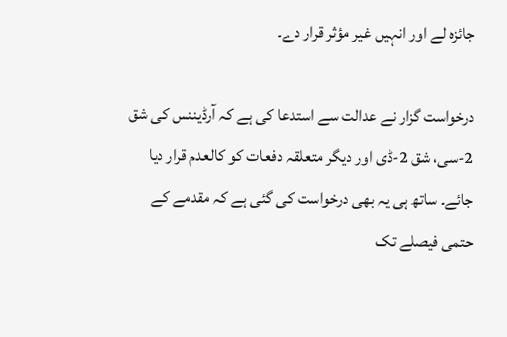جائزہ لے اور انہیں غیر مؤثر قرار دے۔

درخواست گزار نے عدالت سے استدعا کی ہے کہ آرڈیننس کی شق 2-سی، شق 2-ڈی اور دیگر متعلقہ دفعات کو کالعدم قرار دیا جائے۔ ساتھ ہی یہ بھی درخواست کی گئی ہے کہ مقدمے کے حتمی فیصلے تک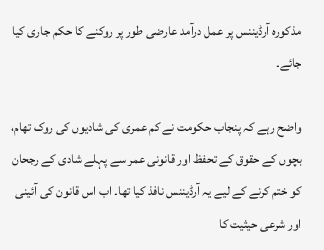مذکورہ آرڈیننس پر عمل درآمد عارضی طور پر روکنے کا حکم جاری کیا جائے۔

واضح رہے کہ پنجاب حکومت نے کم عمری کی شادیوں کی روک تھام، بچوں کے حقوق کے تحفظ اور قانونی عمر سے پہلے شادی کے رجحان کو ختم کرنے کے لیے یہ آرڈیننس نافذ کیا تھا۔ اب اس قانون کی آئینی اور شرعی حیثیت کا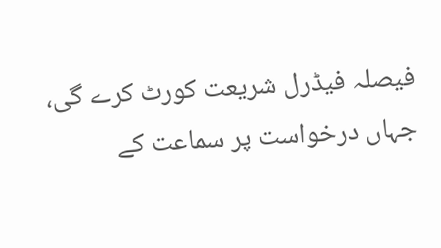فیصلہ فیڈرل شریعت کورٹ کرے گی، جہاں درخواست پر سماعت کے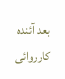بعد آئندہ کارروائی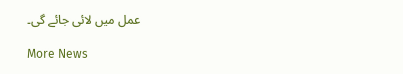عمل میں لائی جائے گی۔

More News